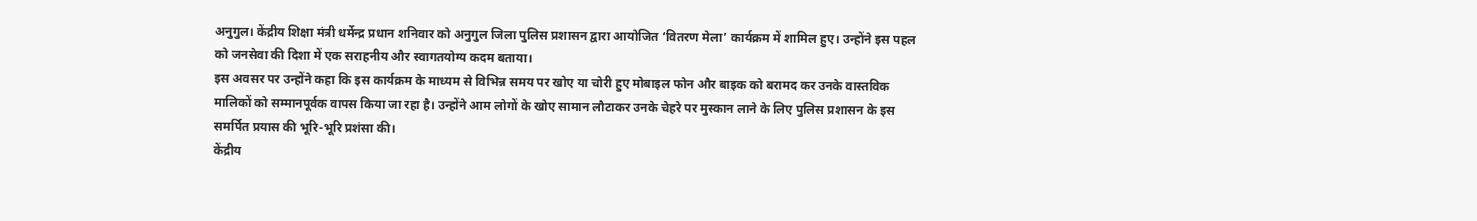अनुगुल। केंद्रीय शिक्षा मंत्री धर्मेन्द्र प्रधान शनिवार को अनुगुल जिला पुलिस प्रशासन द्वारा आयोजित ‘वितरण मेला’ कार्यक्रम में शामिल हुए। उन्होंने इस पहल को जनसेवा की दिशा में एक सराहनीय और स्वागतयोग्य कदम बताया।
इस अवसर पर उन्होंने कहा कि इस कार्यक्रम के माध्यम से विभिन्न समय पर खोए या चोरी हुए मोबाइल फोन और बाइक को बरामद कर उनके वास्तविक मालिकों को सम्मानपूर्वक वापस किया जा रहा है। उन्होंने आम लोगों के खोए सामान लौटाकर उनके चेहरे पर मुस्कान लाने के लिए पुलिस प्रशासन के इस समर्पित प्रयास की भूरि-भूरि प्रशंसा की।
केंद्रीय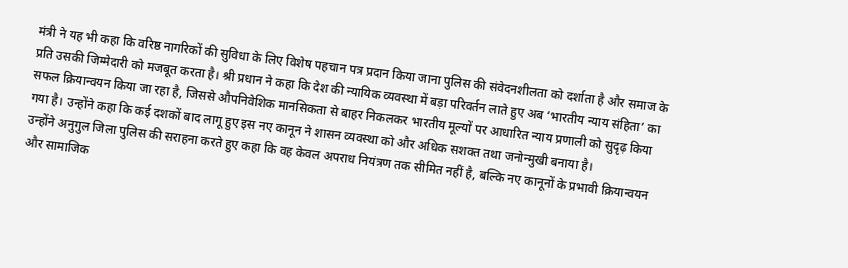मंत्री ने यह भी कहा कि वरिष्ठ नागरिकों की सुविधा के लिए विशेष पहचान पत्र प्रदान किया जाना पुलिस की संवेदनशीलता को दर्शाता है और समाज के प्रति उसकी जिम्मेदारी को मजबूत करता है। श्री प्रधान ने कहा कि देश की न्यायिक व्यवस्था में बड़ा परिवर्तन लाते हुए अब ‘भारतीय न्याय संहिता’ का सफल क्रियान्वयन किया जा रहा है, जिससे औपनिवेशिक मानसिकता से बाहर निकलकर भारतीय मूल्यों पर आधारित न्याय प्रणाली को सुदृढ़ किया गया है। उन्होंने कहा कि कई दशकों बाद लागू हुए इस नए कानून ने शासन व्यवस्था को और अधिक सशक्त तथा जनोन्मुखी बनाया है।
उन्होंने अनुगुल जिला पुलिस की सराहना करते हुए कहा कि वह केवल अपराध नियंत्रण तक सीमित नहीं है, बल्कि नए कानूनों के प्रभावी क्रियान्वयन और सामाजिक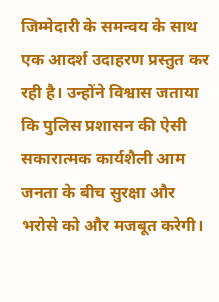जिम्मेदारी के समन्वय के साथ एक आदर्श उदाहरण प्रस्तुत कर रही है। उन्होंने विश्वास जताया कि पुलिस प्रशासन की ऐसी सकारात्मक कार्यशैली आम जनता के बीच सुरक्षा और भरोसे को और मजबूत करेगी।